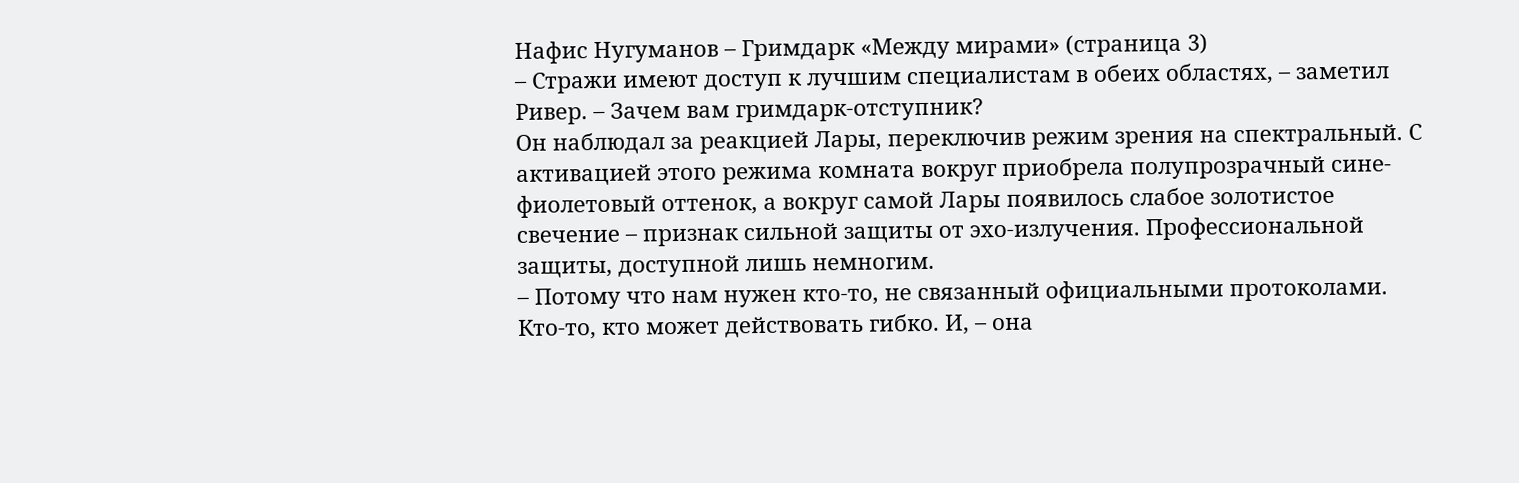Нафис Нугуманов – Гримдарк «Между мирами» (страница 3)
– Стражи имеют доступ к лучшим специалистам в обеих областях, – заметил Ривер. – Зачем вам гримдарк-отступник?
Он наблюдал за реакцией Лары, переключив режим зрения на спектральный. С активацией этого режима комната вокруг приобрела полупрозрачный сине-фиолетовый оттенок, а вокруг самой Лары появилось слабое золотистое свечение – признак сильной защиты от эхо-излучения. Профессиональной защиты, доступной лишь немногим.
– Потому что нам нужен кто-то, не связанный официальными протоколами. Кто-то, кто может действовать гибко. И, – она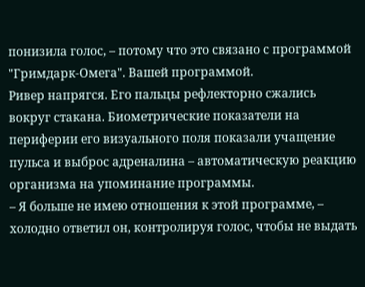понизила голос, – потому что это связано с программой "Гримдарк-Омега". Вашей программой.
Ривер напрягся. Его пальцы рефлекторно сжались вокруг стакана. Биометрические показатели на периферии его визуального поля показали учащение пульса и выброс адреналина – автоматическую реакцию организма на упоминание программы.
– Я больше не имею отношения к этой программе, – холодно ответил он, контролируя голос, чтобы не выдать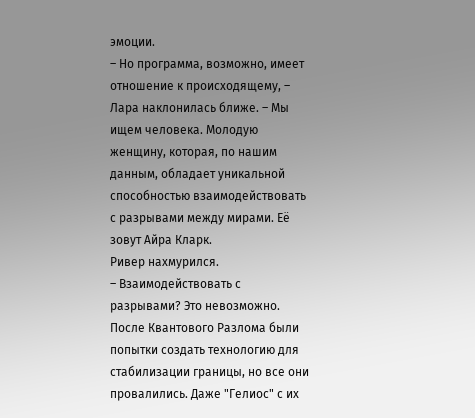эмоции.
– Но программа, возможно, имеет отношение к происходящему, – Лара наклонилась ближе. – Мы ищем человека. Молодую женщину, которая, по нашим данным, обладает уникальной способностью взаимодействовать с разрывами между мирами. Её зовут Айра Кларк.
Ривер нахмурился.
– Взаимодействовать с разрывами? Это невозможно. После Квантового Разлома были попытки создать технологию для стабилизации границы, но все они провалились. Даже "Гелиос" с их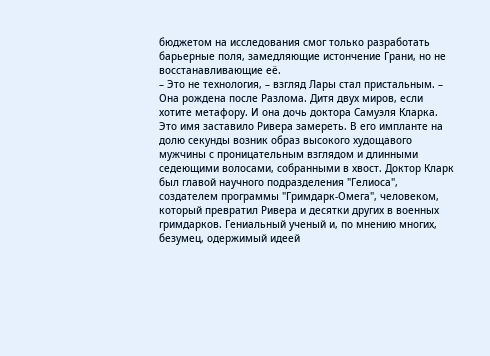бюджетом на исследования смог только разработать барьерные поля, замедляющие истончение Грани, но не восстанавливающие её.
– Это не технология, – взгляд Лары стал пристальным. – Она рождена после Разлома. Дитя двух миров, если хотите метафору. И она дочь доктора Самуэля Кларка.
Это имя заставило Ривера замереть. В его импланте на долю секунды возник образ высокого худощавого мужчины с проницательным взглядом и длинными седеющими волосами, собранными в хвост. Доктор Кларк был главой научного подразделения "Гелиоса", создателем программы "Гримдарк-Омега", человеком, который превратил Ривера и десятки других в военных гримдарков. Гениальный ученый и, по мнению многих, безумец, одержимый идеей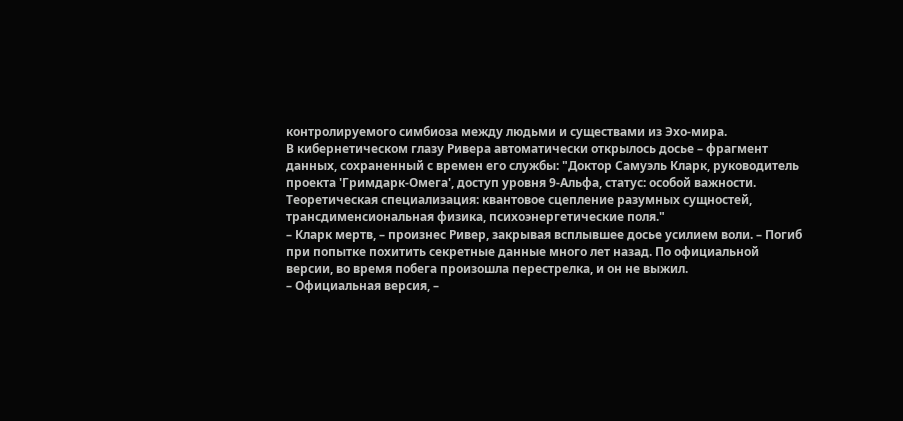контролируемого симбиоза между людьми и существами из Эхо-мира.
В кибернетическом глазу Ривера автоматически открылось досье – фрагмент данных, сохраненный с времен его службы: "Доктор Самуэль Кларк, руководитель проекта 'Гримдарк-Омега', доступ уровня 9-Альфа, статус: особой важности. Теоретическая специализация: квантовое сцепление разумных сущностей, трансдименсиональная физика, психоэнергетические поля."
– Кларк мертв, – произнес Ривер, закрывая всплывшее досье усилием воли. – Погиб при попытке похитить секретные данные много лет назад. По официальной версии, во время побега произошла перестрелка, и он не выжил.
– Официальная версия, –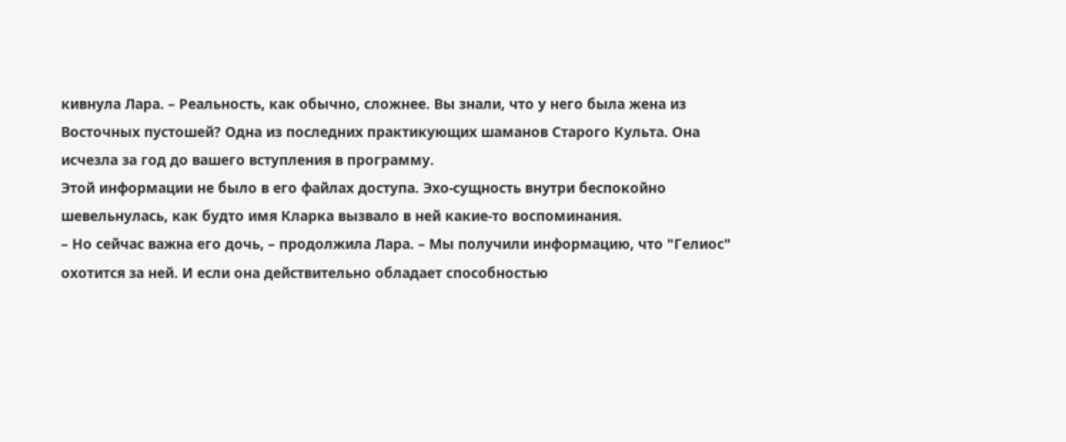кивнула Лара. – Реальность, как обычно, сложнее. Вы знали, что у него была жена из Восточных пустошей? Одна из последних практикующих шаманов Старого Культа. Она исчезла за год до вашего вступления в программу.
Этой информации не было в его файлах доступа. Эхо-сущность внутри беспокойно шевельнулась, как будто имя Кларка вызвало в ней какие-то воспоминания.
– Но сейчас важна его дочь, – продолжила Лара. – Мы получили информацию, что "Гелиос" охотится за ней. И если она действительно обладает способностью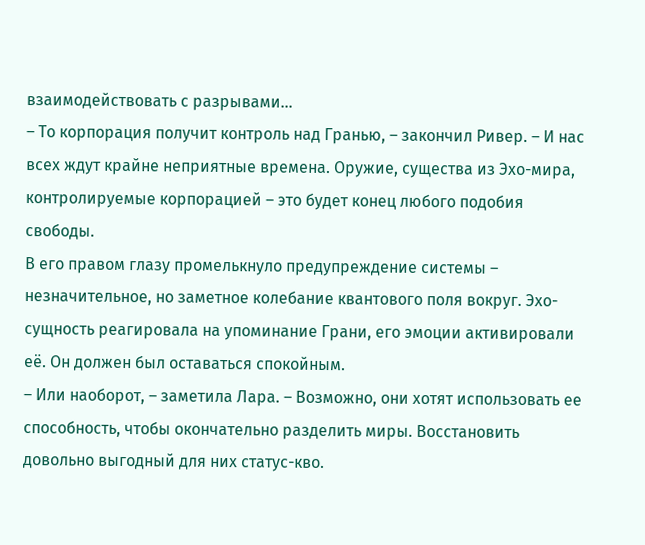взаимодействовать с разрывами…
– То корпорация получит контроль над Гранью, – закончил Ривер. – И нас всех ждут крайне неприятные времена. Оружие, существа из Эхо-мира, контролируемые корпорацией – это будет конец любого подобия свободы.
В его правом глазу промелькнуло предупреждение системы – незначительное, но заметное колебание квантового поля вокруг. Эхо-сущность реагировала на упоминание Грани, его эмоции активировали её. Он должен был оставаться спокойным.
– Или наоборот, – заметила Лара. – Возможно, они хотят использовать ее способность, чтобы окончательно разделить миры. Восстановить довольно выгодный для них статус-кво.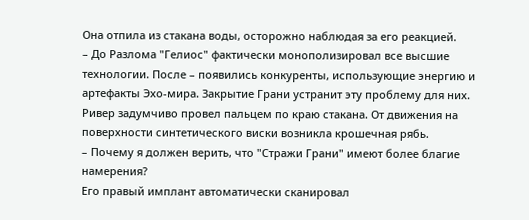Она отпила из стакана воды, осторожно наблюдая за его реакцией.
– До Разлома "Гелиос" фактически монополизировал все высшие технологии. После – появились конкуренты, использующие энергию и артефакты Эхо-мира. Закрытие Грани устранит эту проблему для них.
Ривер задумчиво провел пальцем по краю стакана. От движения на поверхности синтетического виски возникла крошечная рябь.
– Почему я должен верить, что "Стражи Грани" имеют более благие намерения?
Его правый имплант автоматически сканировал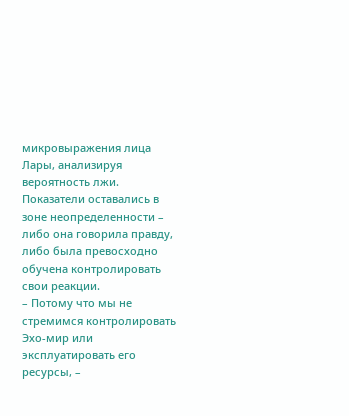микровыражения лица Лары, анализируя вероятность лжи. Показатели оставались в зоне неопределенности – либо она говорила правду, либо была превосходно обучена контролировать свои реакции.
– Потому что мы не стремимся контролировать Эхо-мир или эксплуатировать его ресурсы, –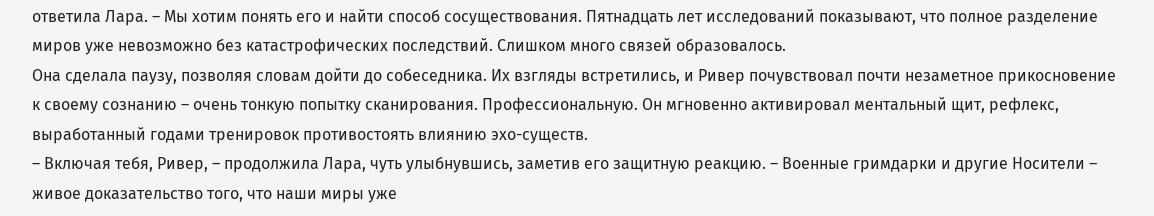ответила Лара. – Мы хотим понять его и найти способ сосуществования. Пятнадцать лет исследований показывают, что полное разделение миров уже невозможно без катастрофических последствий. Слишком много связей образовалось.
Она сделала паузу, позволяя словам дойти до собеседника. Их взгляды встретились, и Ривер почувствовал почти незаметное прикосновение к своему сознанию – очень тонкую попытку сканирования. Профессиональную. Он мгновенно активировал ментальный щит, рефлекс, выработанный годами тренировок противостоять влиянию эхо-существ.
– Включая тебя, Ривер, – продолжила Лара, чуть улыбнувшись, заметив его защитную реакцию. – Военные гримдарки и другие Носители – живое доказательство того, что наши миры уже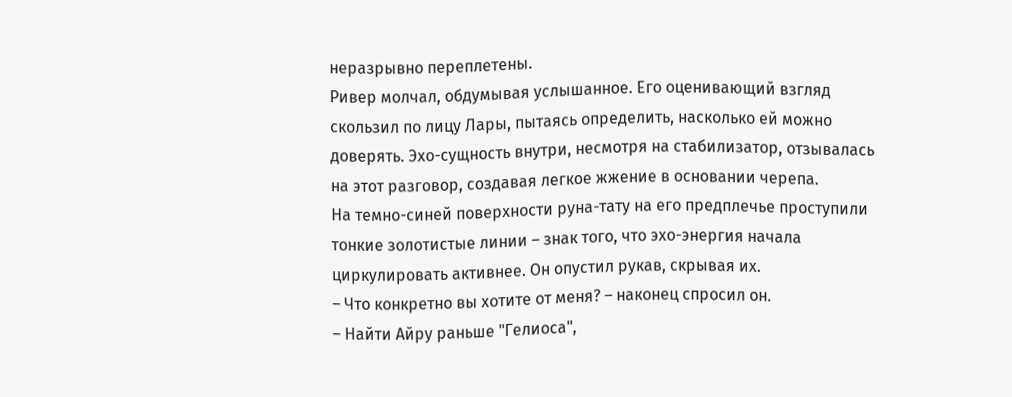неразрывно переплетены.
Ривер молчал, обдумывая услышанное. Его оценивающий взгляд скользил по лицу Лары, пытаясь определить, насколько ей можно доверять. Эхо-сущность внутри, несмотря на стабилизатор, отзывалась на этот разговор, создавая легкое жжение в основании черепа.
На темно-синей поверхности руна-тату на его предплечье проступили тонкие золотистые линии – знак того, что эхо-энергия начала циркулировать активнее. Он опустил рукав, скрывая их.
– Что конкретно вы хотите от меня? – наконец спросил он.
– Найти Айру раньше "Гелиоса",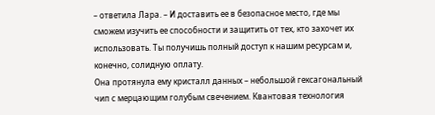– ответила Лара. – И доставить ее в безопасное место, где мы сможем изучить ее способности и защитить от тех, кто захочет их использовать. Ты получишь полный доступ к нашим ресурсам и, конечно, солидную оплату.
Она протянула ему кристалл данных – небольшой гексагональный чип с мерцающим голубым свечением. Квантовая технология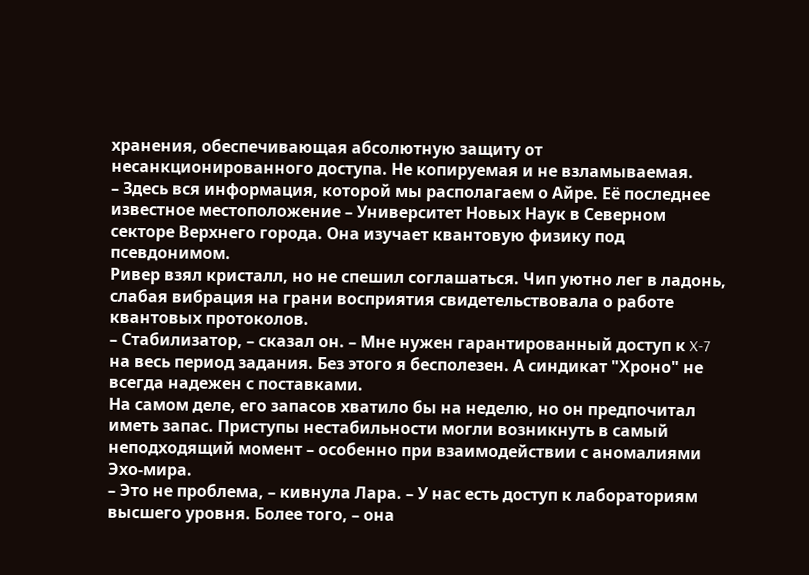хранения, обеспечивающая абсолютную защиту от несанкционированного доступа. Не копируемая и не взламываемая.
– Здесь вся информация, которой мы располагаем о Айре. Её последнее известное местоположение – Университет Новых Наук в Северном секторе Верхнего города. Она изучает квантовую физику под псевдонимом.
Ривер взял кристалл, но не спешил соглашаться. Чип уютно лег в ладонь, слабая вибрация на грани восприятия свидетельствовала о работе квантовых протоколов.
– Стабилизатор, – сказал он. – Мне нужен гарантированный доступ к X-7 на весь период задания. Без этого я бесполезен. А синдикат "Хроно" не всегда надежен с поставками.
На самом деле, его запасов хватило бы на неделю, но он предпочитал иметь запас. Приступы нестабильности могли возникнуть в самый неподходящий момент – особенно при взаимодействии с аномалиями Эхо-мира.
– Это не проблема, – кивнула Лара. – У нас есть доступ к лабораториям высшего уровня. Более того, – она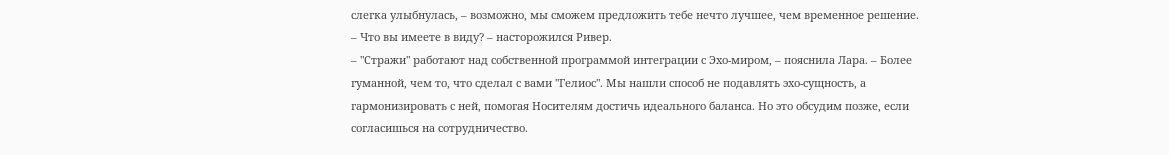слегка улыбнулась, – возможно, мы сможем предложить тебе нечто лучшее, чем временное решение.
– Что вы имеете в виду? – насторожился Ривер.
– "Стражи" работают над собственной программой интеграции с Эхо-миром, – пояснила Лара. – Более гуманной, чем то, что сделал с вами "Гелиос". Мы нашли способ не подавлять эхо-сущность, а гармонизировать с ней, помогая Носителям достичь идеального баланса. Но это обсудим позже, если согласишься на сотрудничество.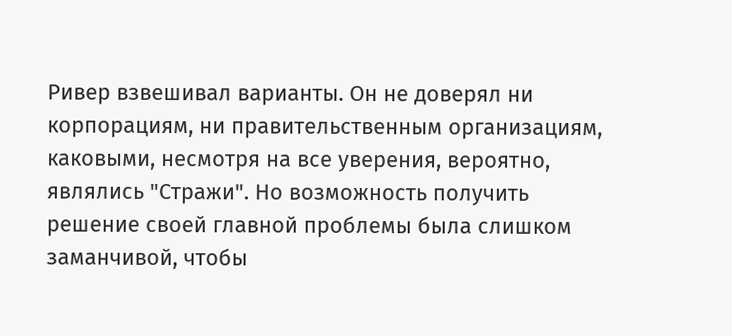Ривер взвешивал варианты. Он не доверял ни корпорациям, ни правительственным организациям, каковыми, несмотря на все уверения, вероятно, являлись "Стражи". Но возможность получить решение своей главной проблемы была слишком заманчивой, чтобы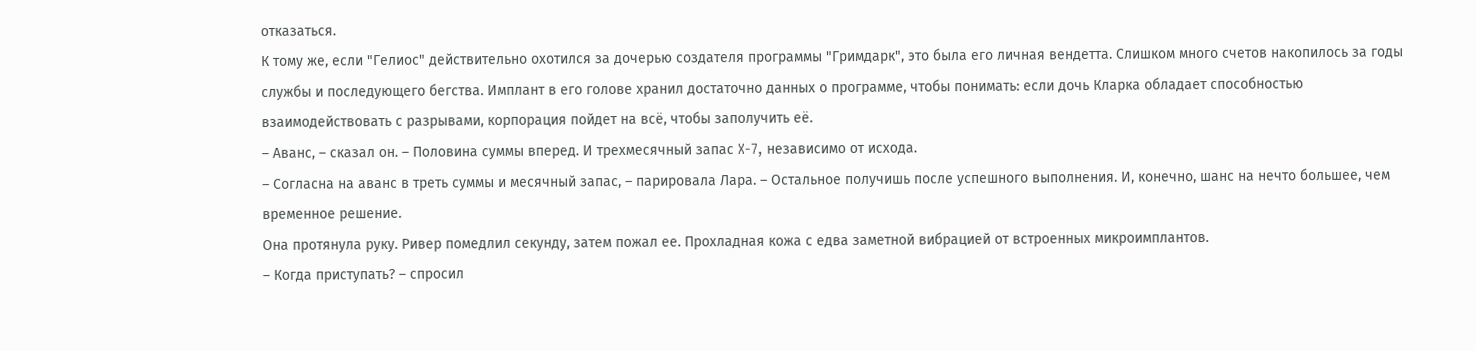отказаться.
К тому же, если "Гелиос" действительно охотился за дочерью создателя программы "Гримдарк", это была его личная вендетта. Слишком много счетов накопилось за годы службы и последующего бегства. Имплант в его голове хранил достаточно данных о программе, чтобы понимать: если дочь Кларка обладает способностью взаимодействовать с разрывами, корпорация пойдет на всё, чтобы заполучить её.
– Аванс, – сказал он. – Половина суммы вперед. И трехмесячный запас X-7, независимо от исхода.
– Согласна на аванс в треть суммы и месячный запас, – парировала Лара. – Остальное получишь после успешного выполнения. И, конечно, шанс на нечто большее, чем временное решение.
Она протянула руку. Ривер помедлил секунду, затем пожал ее. Прохладная кожа с едва заметной вибрацией от встроенных микроимплантов.
– Когда приступать? – спросил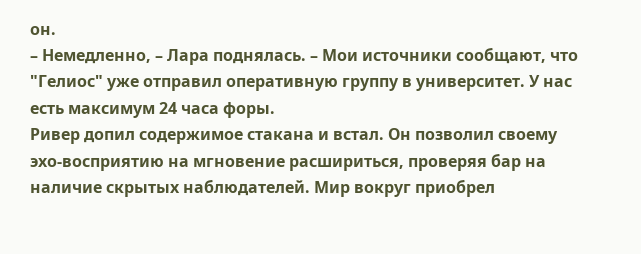он.
– Немедленно, – Лара поднялась. – Мои источники сообщают, что "Гелиос" уже отправил оперативную группу в университет. У нас есть максимум 24 часа форы.
Ривер допил содержимое стакана и встал. Он позволил своему эхо-восприятию на мгновение расшириться, проверяя бар на наличие скрытых наблюдателей. Мир вокруг приобрел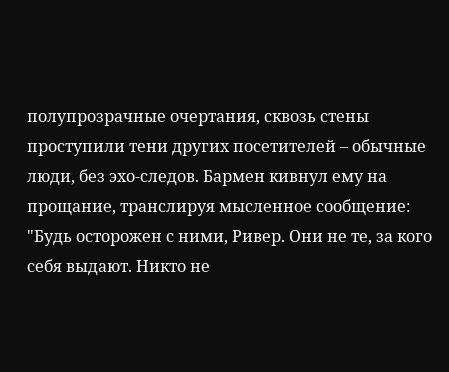полупрозрачные очертания, сквозь стены проступили тени других посетителей – обычные люди, без эхо-следов. Бармен кивнул ему на прощание, транслируя мысленное сообщение: "Будь осторожен с ними, Ривер. Они не те, за кого себя выдают. Никто не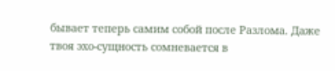бывает теперь самим собой после Разлома. Даже твоя эхо-сущность сомневается в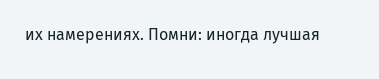их намерениях. Помни: иногда лучшая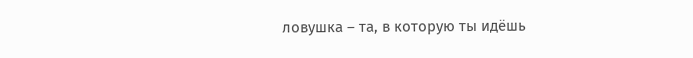ловушка – та, в которую ты идёшь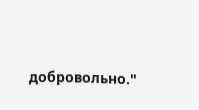добровольно."